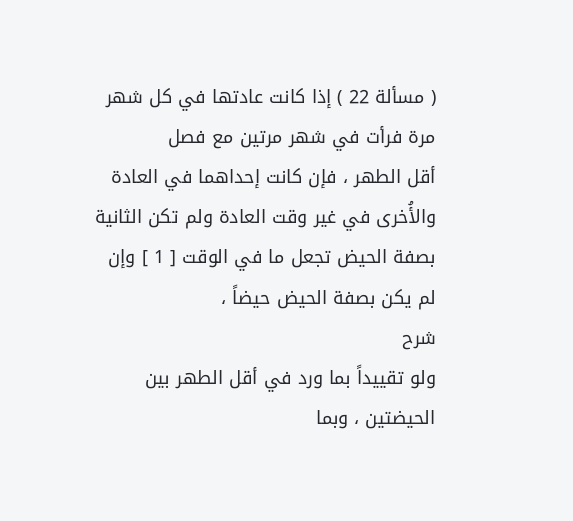( مسألة 22 ) إذا كانت عادتها في كل شهر مرة فرأت في شهر مرتين مع فصل
أقل الطهر ، فإن كانت إحداهما في العادة والأُخرى في غير وقت العادة ولم تكن الثانية بصفة الحيض تجعل ما في الوقت [ 1 ] وإن لم يكن بصفة الحيض حيضاً ،
شرح
ولو تقييداً بما ورد في أقل الطهر بين الحيضتين ، وبما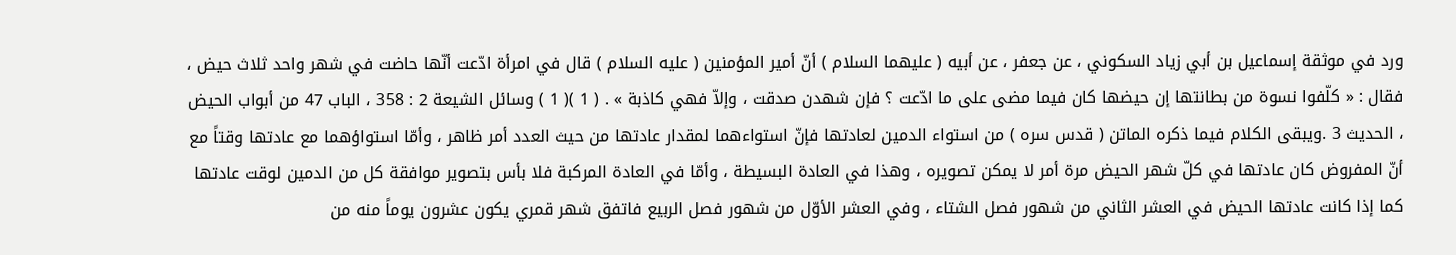ورد في موثقة إسماعيل بن أبي زياد السكوني ، عن جعفر ، عن أبيه ( عليهما السلام ) أنّ أمير المؤمنين ( عليه السلام ) قال في امرأة ادّعت أنّها حاضت في شهر واحد ثلاث حيض ، فقال : « كلّفوا نسوة من بطانتها إن حيضها كان فيما مضى على ما ادّعت ؟ فإن شهدن صدقت ، وإلاّ فهي كاذبة » . ( 1 )( 1 ) وسائل الشيعة 2 : 358 ، الباب 47 من أبواب الحيض ، الحديث 3 .ويبقى الكلام فيما ذكره الماتن ( قدس سره ) من استواء الدمين لعادتها فإنّ استواءهما لمقدار عادتها من حيث العدد أمر ظاهر ، وأمّا استواؤهما مع عادتها وقتاً مع أنّ المفروض كان عادتها في كلّ شهر الحيض مرة أمر لا يمكن تصويره ، وهذا في العادة البسيطة ، وأمّا في العادة المركبة فلا بأس بتصوير موافقة كل من الدمين لوقت عادتها كما إذا كانت عادتها الحيض في العشر الثاني من شهور فصل الشتاء ، وفي العشر الأوّل من شهور فصل الربيع فاتفق شهر قمري يكون عشرون يوماً منه من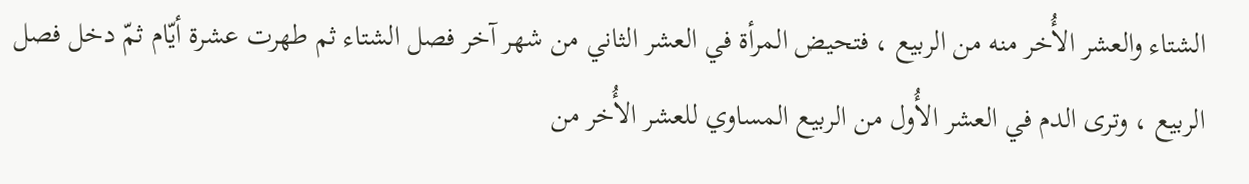الشتاء والعشر الأُخر منه من الربيع ، فتحيض المرأة في العشر الثاني من شهر آخر فصل الشتاء ثم طهرت عشرة أيّام ثمّ دخل فصل الربيع ، وترى الدم في العشر الأُول من الربيع المساوي للعشر الأُخر من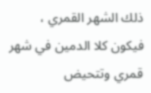ذلك الشهر القمري ، فيكون كلا الدمين في شهر قمري وتتحيض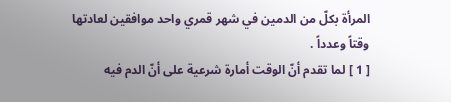المرأة بكلّ من الدمين في شهر قمري واحد موافقين لعادتها وقتاً وعدداً .
[ 1 ] لما تقدم أنّ الوقت أمارة شرعية على أنّ الدم فيه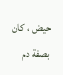حيض ، كان بصفة دم